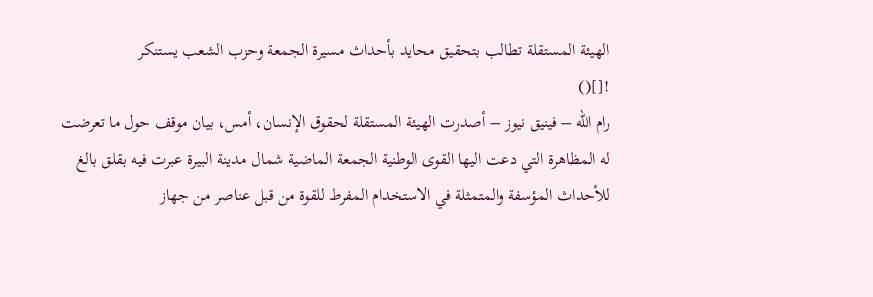الهيئة المستقلة تطالب بتحقيق محايد بأحداث مسيرة الجمعة وحزب الشعب يستنكر
![]()
رام الله – فينيق نيوز – أصدرت الهيئة المستقلة لحقوق الإنسان، أمس، بيان موقف حول ما تعرضت له المظاهرة التي دعت اليها القوى الوطنية الجمعة الماضية شمال مدينة البيرة عبرت فيه بقلق بالغ للأحداث المؤسفة والمتمثلة في الاستخدام المفرط للقوة من قبل عناصر من جهاز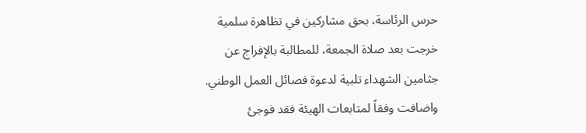حرس الرئاسة، بحق مشاركين في تظاهرة سلمية خرجت بعد صلاة الجمعة، للمطالبة بالإفراج عن جثامين الشهداء تلبية لدعوة فصائل العمل الوطني.
واضافت وفقاً لمتابعات الهيئة فقد فوجئ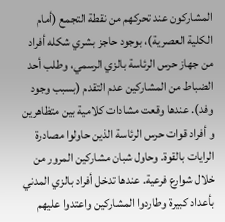المشاركون عند تحركهم من نقطة التجمع (أمام الكلية العصرية)، بوجود حاجز بشري شكله أفراد من جهاز حرس الرئاسة بالزي الرسمي، وطلب أحد الضباط من المشاركين عدم التقدم (بسبب وجود وفد). عندها وقعت مشادات كلامية بين متظاهرين و أفراد قوات حرس الرئاسة الذين حاولوا مصادرة الرايات بالقوة. وحاول شبان مشاركين المرور من خلال شوارع فرعية. عندها تدخل أفراد بالزي المدني بأعداد كبيرة وطاردوا المشاركين واعتدوا عليهم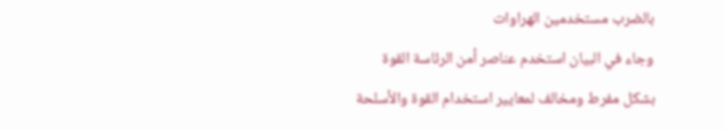بالضرب مستخدمين الهراوات
وجاء في البيان استخدم عناصر أمن الرئاسة القوة بشكل مفرط ومخالف لمعايير استخدام القوة والأسلحة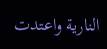النارية واعتدت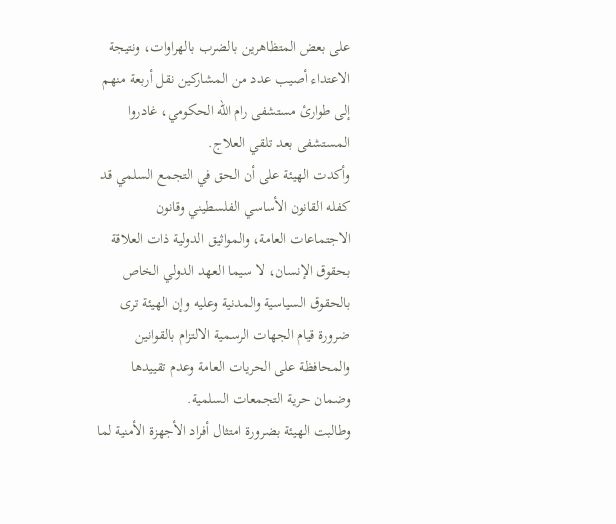على بعض المتظاهرين بالضرب بالهراوات، ونتيجة الاعتداء أصيب عدد من المشاركين نقل أربعة منهم إلى طوارئ مستشفى رام الله الحكومي، غادروا المستشفى بعد تلقي العلاج.
وأكدت الهيئة على أن الحق في التجمع السلمي قد كفله القانون الأساسي الفلسطيني وقانون الاجتماعات العامة، والمواثيق الدولية ذات العلاقة بحقوق الإنسان، لا سيما العهد الدولي الخاص بالحقوق السياسية والمدنية وعليه وإن الهيئة ترى ضرورة قيام الجهات الرسمية الالتزام بالقوانين والمحافظة على الحريات العامة وعدم تقييدها وضمان حرية التجمعات السلمية.
وطالبت الهيئة بضرورة امتثال أفراد الأجهزة الأمنية لما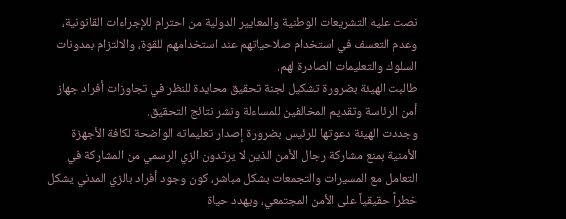نصت عليه التشريعات الوطنية والمعايير الدولية من احترام للإجراءات القانونية، وعدم التعسف في استخدام صلاحياتهم عند استخدامهم للقوة، والالتزام بمدونات السلوك والتعليمات الصادرة لهم.
طالبت الهيئة بضرورة تشكيل لجنة تحقيق محايدة للنظر في تجاوزات أفراد جهاز أمن الرئاسة وتقديم المخالفين للمساءلة ونشر نتائج التحقيق.
وجددت الهيئة دعوتها للرئيس بضرورة إصدار تعليماته الواضحة لكافة الأجهزة الأمنية بمنع مشاركة رجال الأمن الذين لا يرتدون الزي الرسمي من المشاركة في التعامل مع المسيرات والتجمعات بشكل مباشر، كون وجود أفراد بالزي المدني يشكل خطراً حقيقياً على الأمن المجتمعي، ويهدد حياة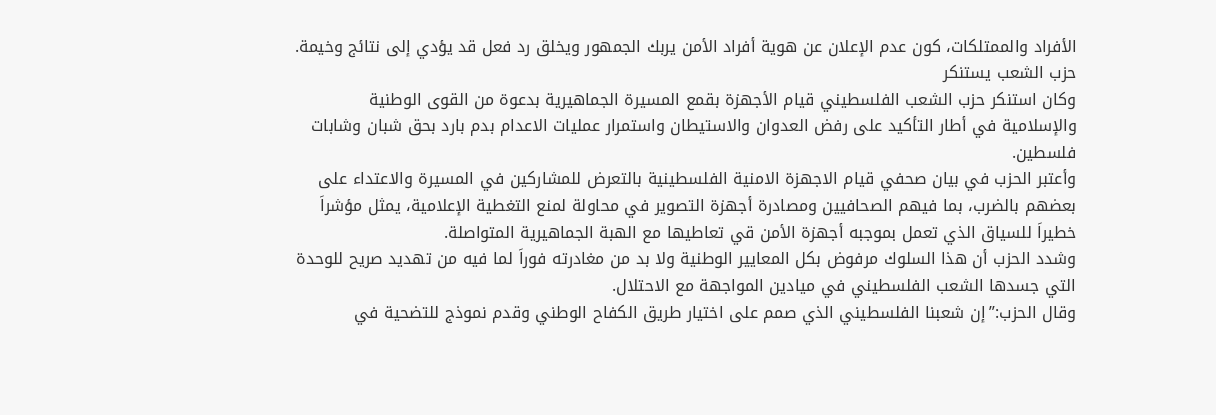الأفراد والممتلكات، كون عدم الإعلان عن هوية أفراد الأمن يربك الجمهور ويخلق رد فعل قد يؤدي إلى نتائج وخيمة.
حزب الشعب يستنكر
وكان استنكر حزب الشعب الفلسطيني قيام الأجهزة بقمع المسيرة الجماهيرية بدعوة من القوى الوطنية والإسلامية في أطار التأكيد على رفض العدوان والاستيطان واستمرار عمليات الاعدام بدم بارد بحق شبان وشابات فلسطين.
وأعتبر الحزب في بيان صحفي قيام الاجهزة الامنية الفلسطينية بالتعرض للمشاركين في المسيرة والاعتداء على بعضهم بالضرب، بما فيهم الصحافيين ومصادرة أجهزة التصوير في محاولة لمنع التغطية الإعلامية، يمثل مؤشراَ خطيراَ للسياق الذي تعمل بموجبه أجهزة الأمن قي تعاطيها مع الهبة الجماهيرية المتواصلة.
وشدد الحزب أن هذا السلوك مرفوض بكل المعايير الوطنية ولا بد من مغادرته فوراَ لما فيه من تهديد صريح للوحدة التي جسدها الشعب الفلسطيني في ميادين المواجهة مع الاحتلال.
وقال الحزب:”إن شعبنا الفلسطيني الذي صمم على اختيار طريق الكفاح الوطني وقدم نموذج للتضحية في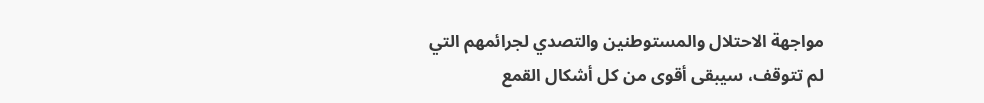مواجهة الاحتلال والمستوطنين والتصدي لجرائمهم التي لم تتوقف، سيبقى أقوى من كل أشكال القمع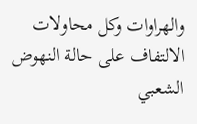والهراوات وكل محاولات الالتفاف على حالة النهوض الشعبي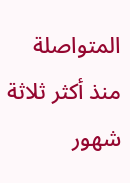المتواصلة منذ أكثر ثلاثة شهور